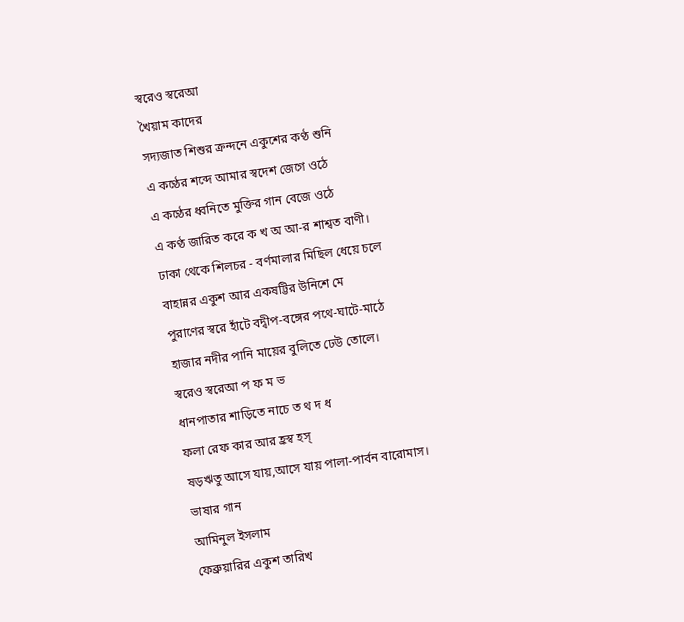স্বরেও স্বরেআ
খৈয়াম কাদের
সদ্যজাত শিশুর ক্রন্দনে একুশের কণ্ঠ শুনি
এ কণ্ঠের শব্দে আমার স্বদেশ জেগে ওঠে
এ কণ্ঠের ধ্বনিতে মুক্তির গান বেজে ওঠে
এ কণ্ঠ জারিত করে ক খ অ আ-র শাশ্বত বাণী।
ঢাকা থেকে শিলচর - বর্ণমালার মিছিল ধেয়ে চলে
বাহান্নর একুশ আর একষট্টির উনিশে মে
পুরাণের স্বরে হাঁটে বদ্বীপ-বঙ্গের পথে-ঘাটে-মাঠে
হাজার নদীর পানি মায়ের বুলিতে ঢেউ তোলে।
স্বরেও স্বরেআ প ফ ম ভ
ধানপাতার শাড়িতে নাচে ত থ দ ধ
ফলা রেফ কার আর হ্রস্ব হস্
ষড়ঋতু আসে যায়,আসে যায় পালা-পার্বন বারোমাস।
ভাষার গান
আমিনুল ইসলাম
ফেব্রুয়ারির একুশ তারিখ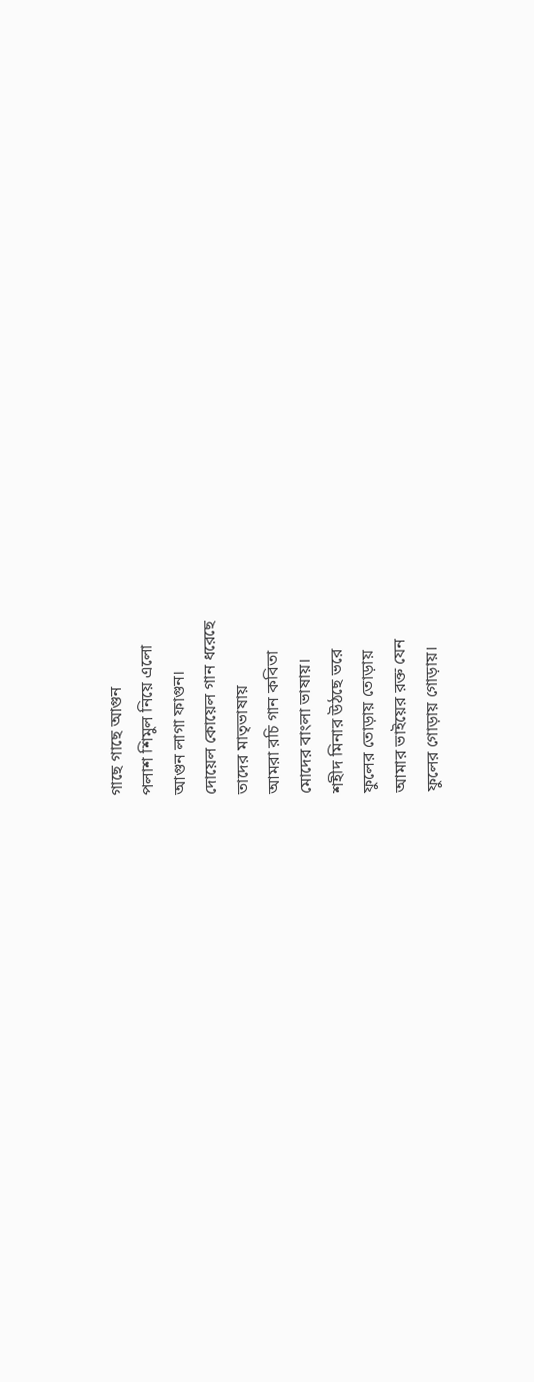গাছে গাছে আগুন
পলাশ শিমুল নিয়ে এলো
আগুন লাগা ফাগুন।
দোয়েল কোয়েল গান ধরেছে
তাদের মাতৃভাষায়
আমরা রচি গান কবিতা
মোদের বাংলা ভাষায়।
শহীদ মিনার উঠছে ভরে
ফুলের তোড়ায় তোড়ায়
আমার ভাইয়ের রক্ত যেন
ফুলের গোড়ায় গোড়ায়।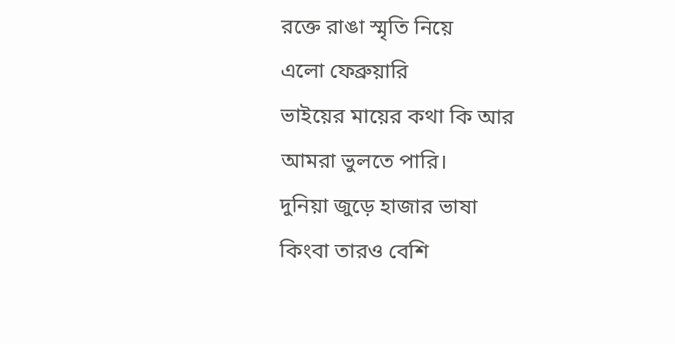রক্তে রাঙা স্মৃতি নিয়ে
এলো ফেব্রুয়ারি
ভাইয়ের মায়ের কথা কি আর
আমরা ভুলতে পারি।
দুনিয়া জুড়ে হাজার ভাষা
কিংবা তারও বেশি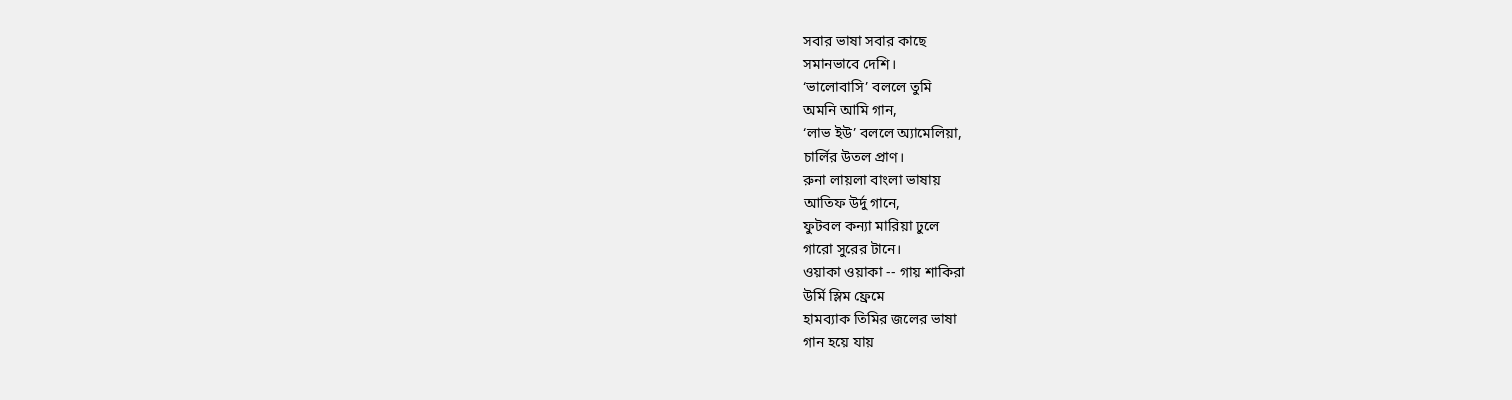সবার ভাষা সবার কাছে
সমানভাবে দেশি।
‘ভালোবাসি’ বললে তুমি
অমনি আমি গান,
‘লাভ ইউ’ বললে অ্যামেলিয়া,
চার্লির উতল প্রাণ।
রুনা লায়লা বাংলা ভাষায়
আতিফ উর্দু গানে,
ফুটবল কন্যা মারিয়া ঢুলে
গারো সুরের টানে।
ওয়াকা ওয়াকা -- গায় শাকিরা
উর্মি স্লিম ফ্রেমে
হামব্যাক তিমির জলের ভাষা
গান হয়ে যায়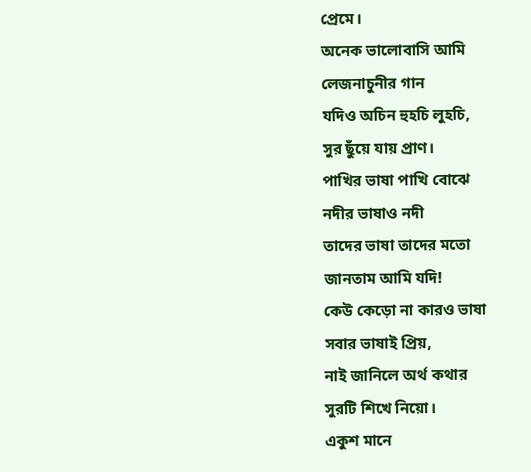প্রেমে।
অনেক ভালোবাসি আমি
লেজনাচুনীর গান
যদিও অচিন হুহচি লুহচি,
সুর ছুঁয়ে যায় প্রাণ।
পাখির ভাষা পাখি বোঝে
নদীর ভাষাও নদী
তাদের ভাষা তাদের মতো
জানতাম আমি যদি!
কেউ কেড়ো না কারও ভাষা
সবার ভাষাই প্রিয়,
নাই জানিলে অর্থ কথার
সুরটি শিখে নিয়ো।
একুশ মানে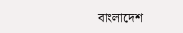বাংলাদেশ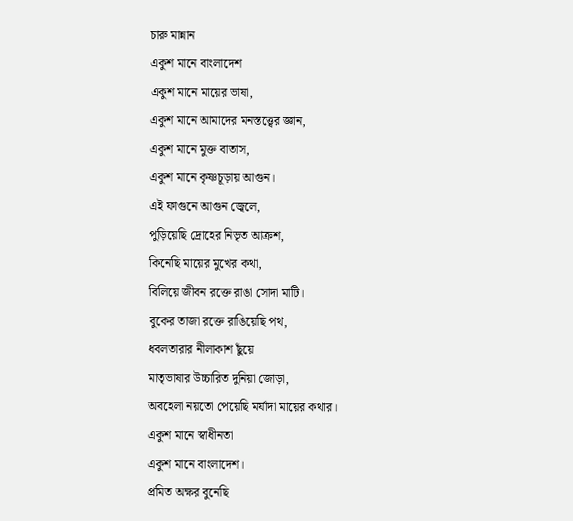চারু মান্নান
একুশ মানে বাংলাদেশ
একুশ মানে মায়ের ভাষা,
একুশ মানে আমাদের মনস্তত্ত্বের জ্ঞান,
একুশ মানে মুক্ত বাতাস,
একুশ মানে কৃষ্ণচূড়ায় আগুন।
এই ফাগুনে আগুন জ্বেলে,
পুড়িয়েছি দ্রোহের নিভৃত আক্রশ,
কিনেছি মায়ের মুখের কথা,
বিলিয়ে জীবন রক্তে রাঙা সোদা মাটি।
বুকের তাজা রক্তে রাঙিয়েছি পথ,
ধবলতারার নীলাকাশ ছুঁয়ে
মাতৃভাষার উচ্চারিত দুনিয়া জোড়া,
অবহেলা নয়তো পেয়েছি মর্যাদা মায়ের কথার।
একুশ মানে স্বাধীনতা
একুশ মানে বাংলাদেশ।
প্রমিত অক্ষর বুনেছি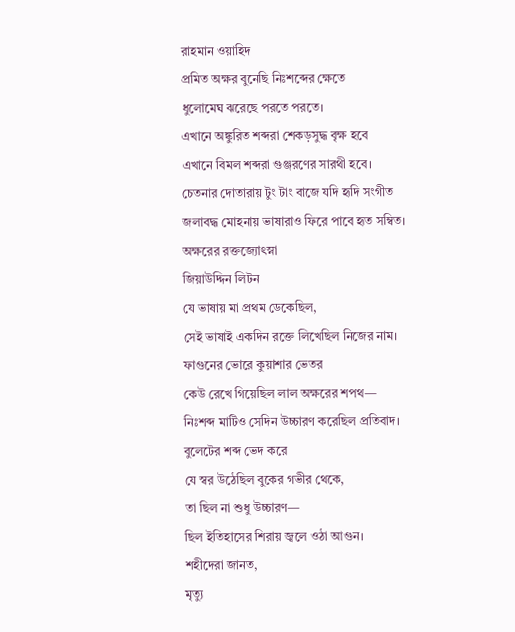রাহমান ওয়াহিদ
প্রমিত অক্ষর বুনেছি নিঃশব্দের ক্ষেতে
ধুলোমেঘ ঝরেছে পরতে পরতে।
এখানে অঙ্কুরিত শব্দরা শেকড়সুদ্ধ বৃক্ষ হবে
এখানে বিমল শব্দরা গুঞ্জরণের সারথী হবে।
চেতনার দোতারায় টুং টাং বাজে যদি হৃদি সংগীত
জলাবদ্ধ মোহনায় ভাষারাও ফিরে পাবে হৃত সম্বিত।
অক্ষরের রক্তজ্যোৎস্না
জিয়াউদ্দিন লিটন
যে ভাষায় মা প্রথম ডেকেছিল,
সেই ভাষাই একদিন রক্তে লিখেছিল নিজের নাম।
ফাগুনের ভোরে কুয়াশার ভেতর
কেউ রেখে গিয়েছিল লাল অক্ষরের শপথ—
নিঃশব্দ মাটিও সেদিন উচ্চারণ করেছিল প্রতিবাদ।
বুলেটের শব্দ ভেদ করে
যে স্বর উঠেছিল বুকের গভীর থেকে,
তা ছিল না শুধু উচ্চারণ—
ছিল ইতিহাসের শিরায় জ্বলে ওঠা আগুন।
শহীদেরা জানত,
মৃত্যু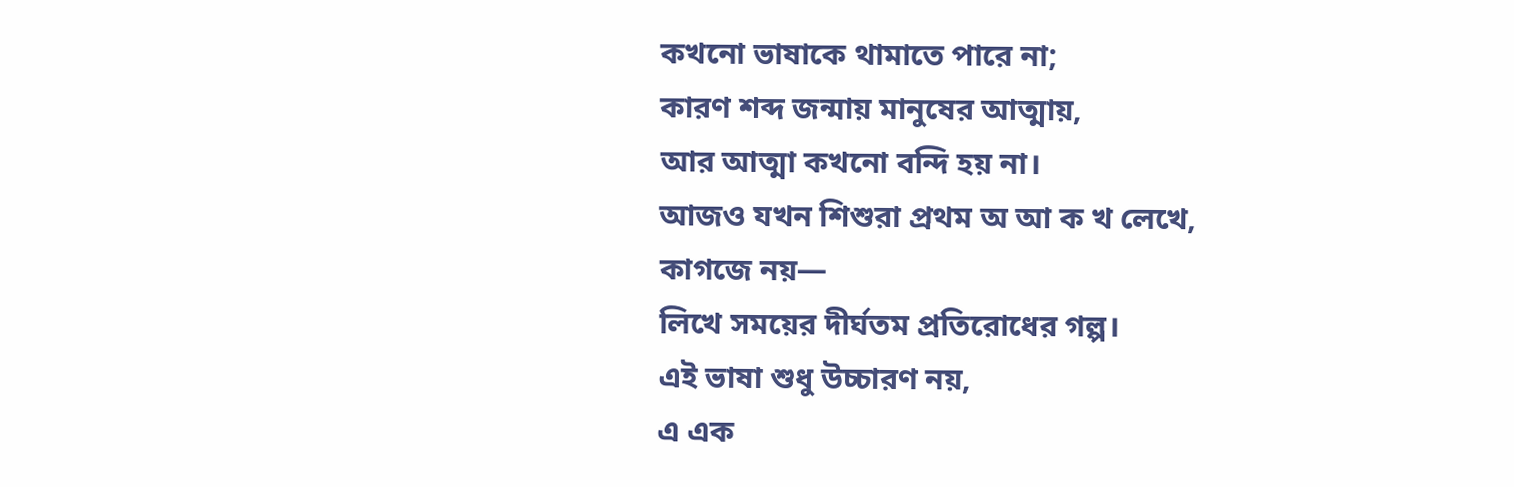কখনো ভাষাকে থামাতে পারে না;
কারণ শব্দ জন্মায় মানুষের আত্মায়,
আর আত্মা কখনো বন্দি হয় না।
আজও যখন শিশুরা প্রথম অ আ ক খ লেখে,
কাগজে নয়—
লিখে সময়ের দীর্ঘতম প্রতিরোধের গল্প।
এই ভাষা শুধু উচ্চারণ নয়,
এ এক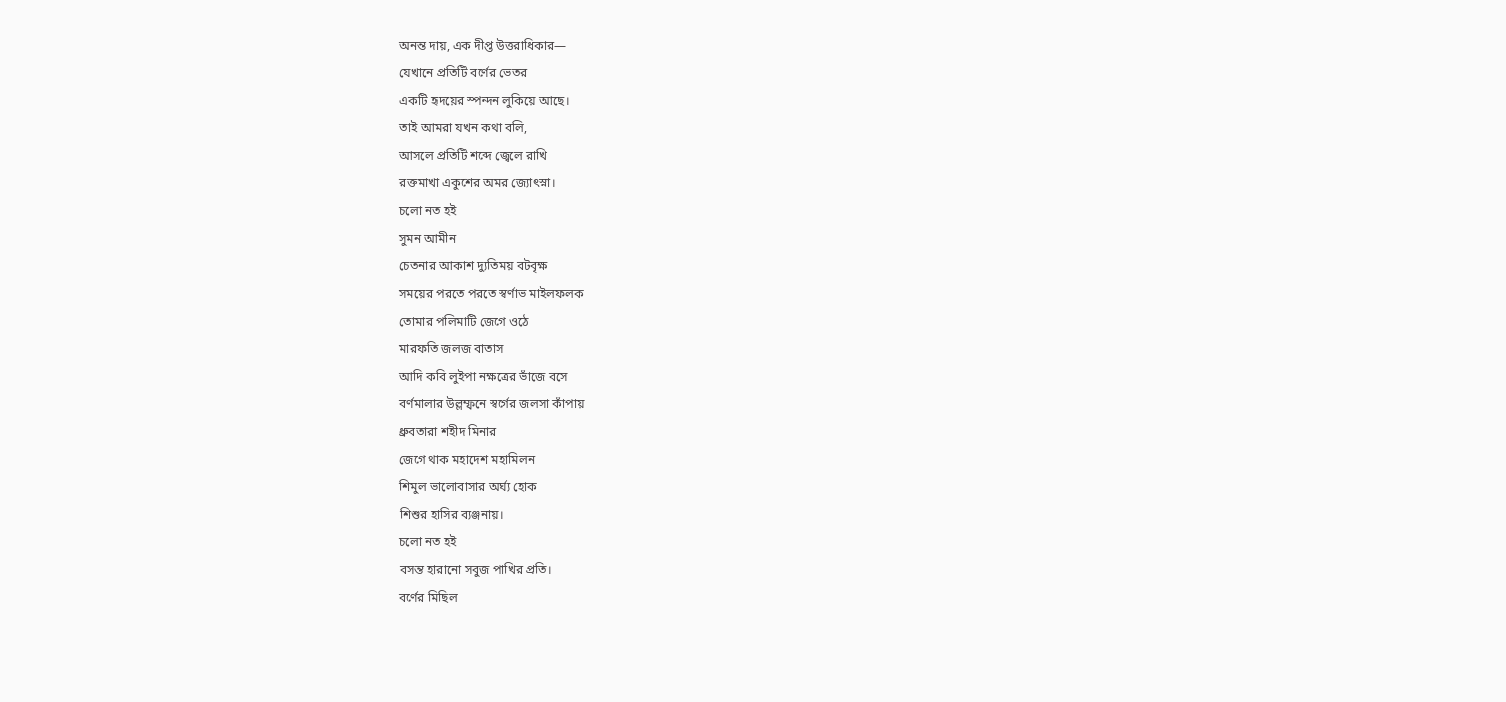অনন্ত দায়, এক দীপ্ত উত্তরাধিকার—
যেখানে প্রতিটি বর্ণের ভেতর
একটি হৃদয়ের স্পন্দন লুকিয়ে আছে।
তাই আমরা যখন কথা বলি,
আসলে প্রতিটি শব্দে জ্বেলে রাখি
রক্তমাখা একুশের অমর জ্যোৎস্না।
চলো নত হই
সুমন আমীন
চেতনার আকাশ দ্যুতিময় বটবৃক্ষ
সময়ের পরতে পরতে স্বর্ণাভ মাইলফলক
তোমার পলিমাটি জেগে ওঠে
মারফতি জলজ বাতাস
আদি কবি লুইপা নক্ষত্রের ভাঁজে বসে
বর্ণমালার উল্লম্ফনে স্বর্গের জলসা কাঁপায়
ধ্রুবতারা শহীদ মিনার
জেগে থাক মহাদেশ মহামিলন
শিমুল ভালোবাসার অর্ঘ্য হোক
শিশুর হাসির ব্যঞ্জনায়।
চলো নত হই
বসন্ত হারানো সবুজ পাখির প্রতি।
বর্ণের মিছিল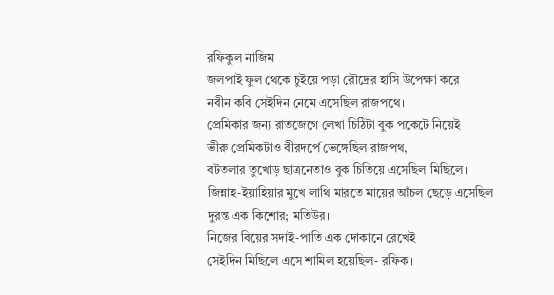রফিকুল নাজিম
জলপাই ফুল থেকে চুইয়ে পড়া রৌদ্রের হাসি উপেক্ষা করে
নবীন কবি সেইদিন নেমে এসেছিল রাজপথে।
প্রেমিকার জন্য রাতজেগে লেখা চিঠিটা বুক পকেটে নিয়েই
ভীরু প্রেমিকটাও বীরদর্পে ভেঙ্গেছিল রাজপথ,
বটতলার তুখোড় ছাত্রনেতাও বুক চিতিয়ে এসেছিল মিছিলে।
জিন্নাহ-ইয়াহিয়ার মুখে লাথি মারতে মায়ের আঁচল ছেড়ে এসেছিল দুরন্ত এক কিশোর; মতিউর।
নিজের বিয়ের সদাই-পাতি এক দোকানে রেখেই
সেইদিন মিছিলে এসে শামিল হয়েছিল- রফিক।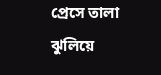প্রেসে তালা ঝুলিয়ে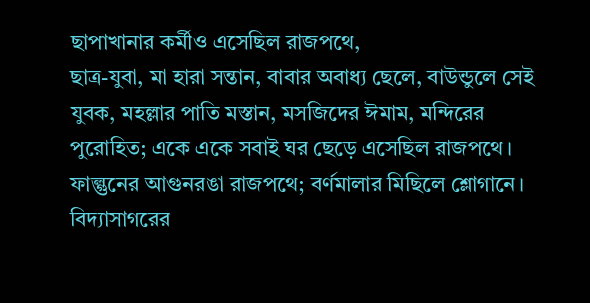ছাপাখানার কর্মীও এসেছিল রাজপথে,
ছাত্র-যুবা, মা হারা সন্তান, বাবার অবাধ্য ছেলে, বাউন্ডুলে সেই যুবক, মহল্লার পাতি মস্তান, মসজিদের ঈমাম, মন্দিরের পুরোহিত; একে একে সবাই ঘর ছেড়ে এসেছিল রাজপথে।
ফাল্গুনের আগুনরঙা রাজপথে; বর্ণমালার মিছিলে শ্লোগানে।
বিদ্যাসাগরের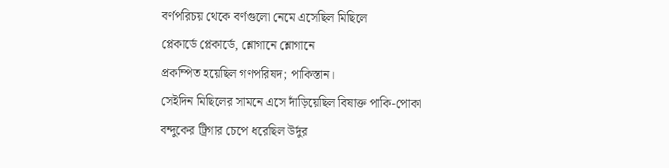বর্ণপরিচয় থেকে বর্ণগুলো নেমে এসেছিল মিছিলে
প্লেকার্ডে প্লেকার্ডে, শ্লোগানে শ্লোগানে
প্রকম্পিত হয়েছিল গণপরিষদ; পাকিস্তান।
সেইদিন মিছিলের সামনে এসে দাঁড়িয়েছিল বিষাক্ত পাকি-পোকা
বন্দুকের ট্রিগার চেপে ধরেছিল উর্দুর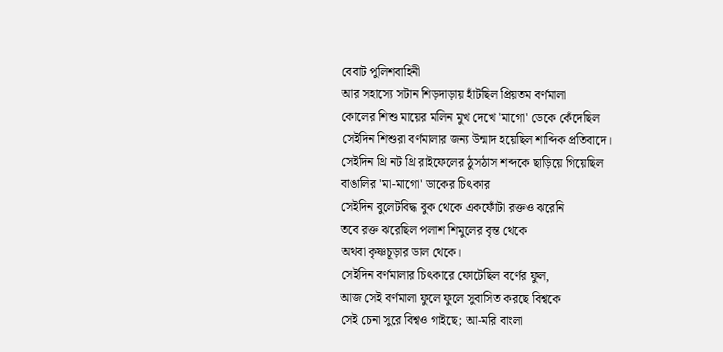বেবাট পুলিশবাহিনী
আর সহাস্যে সটান শিড়দাড়ায় হাঁটছিল প্রিয়তম বর্ণমালা
কোলের শিশু মায়ের মলিন মুখ দেখে 'মাগো' ডেকে কেঁদেছিল
সেইদিন শিশুরা বর্ণমালার জন্য উন্মাদ হয়েছিল শাব্দিক প্রতিবাদে।
সেইদিন থ্রি নট থ্রি রাইফেলের ঠুসঠাস শব্দকে ছাড়িয়ে গিয়েছিল
বাঙালির 'মা-মাগো' ডাকের চিৎকার
সেইদিন বুলেটবিদ্ধ বুক থেকে একফোঁটা রক্তও ঝরেনি
তবে রক্ত ঝরেছিল পলাশ শিমুলের বৃন্ত থেকে
অথবা কৃষ্ণচূড়ার ডাল থেকে।
সেইদিন বর্ণমালার চিৎকারে ফোটেছিল বর্ণের ফুল,
আজ সেই বর্ণমালা ফুলে ফুলে সুবাসিত করছে বিশ্বকে
সেই চেনা সুরে বিশ্বও গাইছে; আ-মরি বাংলা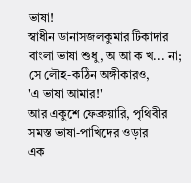ভাষা!
স্বাধীন ডানাসজলকুমার টিকাদার
বাংলা ভাষা শুধু, অ আ ক খ... না;
সে লৌহ-কঠিন অঙ্গীকারও,
'এ ভাষা আমার!'
আর একুশে ফেব্রুয়ারি, পৃথিবীর
সমস্ত ভাষা-পাখিদের ওড়ার
এক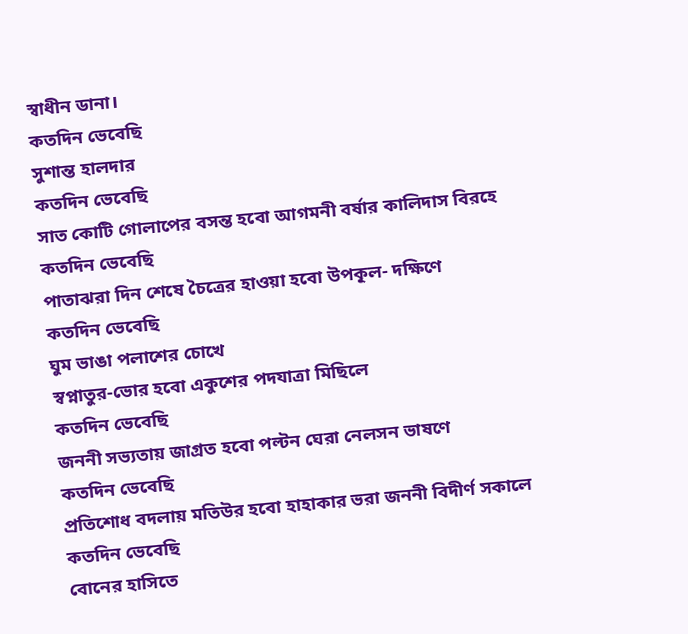স্বাধীন ডানা।
কতদিন ভেবেছি
সুশান্ত হালদার
কতদিন ভেবেছি
সাত কোটি গোলাপের বসন্ত হবো আগমনী বর্ষার কালিদাস বিরহে
কতদিন ভেবেছি
পাতাঝরা দিন শেষে চৈত্রের হাওয়া হবো উপকূল- দক্ষিণে
কতদিন ভেবেছি
ঘুম ভাঙা পলাশের চোখে
স্বপ্নাতুর-ভোর হবো একুশের পদযাত্রা মিছিলে
কতদিন ভেবেছি
জননী সভ্যতায় জাগ্রত হবো পল্টন ঘেরা নেলসন ভাষণে
কতদিন ভেবেছি
প্রতিশোধ বদলায় মতিউর হবো হাহাকার ভরা জননী বিদীর্ণ সকালে
কতদিন ভেবেছি
বোনের হাসিতে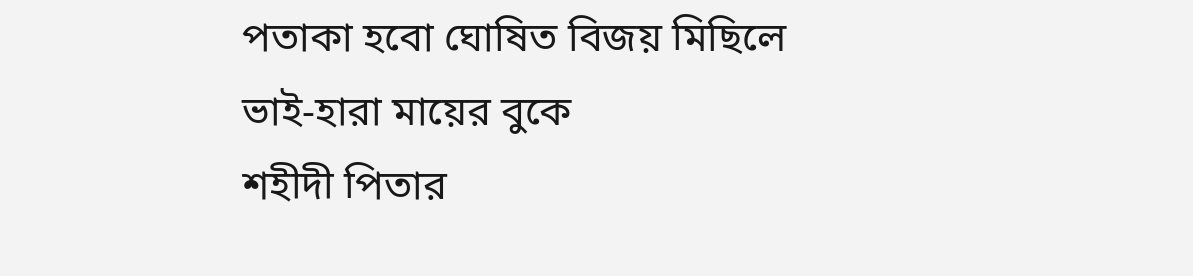পতাকা হবো ঘোষিত বিজয় মিছিলে
ভাই-হারা মায়ের বুকে
শহীদী পিতার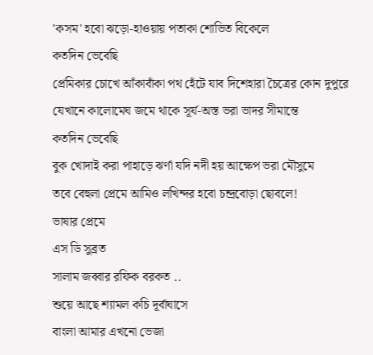'কসম' হবো ঝড়ো-হাওয়ায় পতাকা শোভিত বিকেলে
কতদিন ভেবেছি
প্রেমিকার চোখে আঁকাবাঁকা পথ হেঁটে যাব দিশেহারা চৈত্রের কোন দুপুরে
যেখানে কালোমেঘ জমে থাকে সূর্য-অস্ত ভরা ভাদর সীমান্তে
কতদিন ভেবেছি
বুক খোদাই করা পাহাড়ে ঝর্ণা যদি নদী হয় আক্ষেপ ভরা মৌসুমে
তবে বেহুলা প্রেমে আমিও লখিন্দর হবো চন্দ্রবোড়া ছোবলে!
ভাষার প্রেমে
এস ডি সুব্রত
সালাম জব্বার রফিক বরকত ..
শুয়ে আছে শ্যামল কচি দূর্বাঘাসে
বাংলা আমার এখনো ভেজা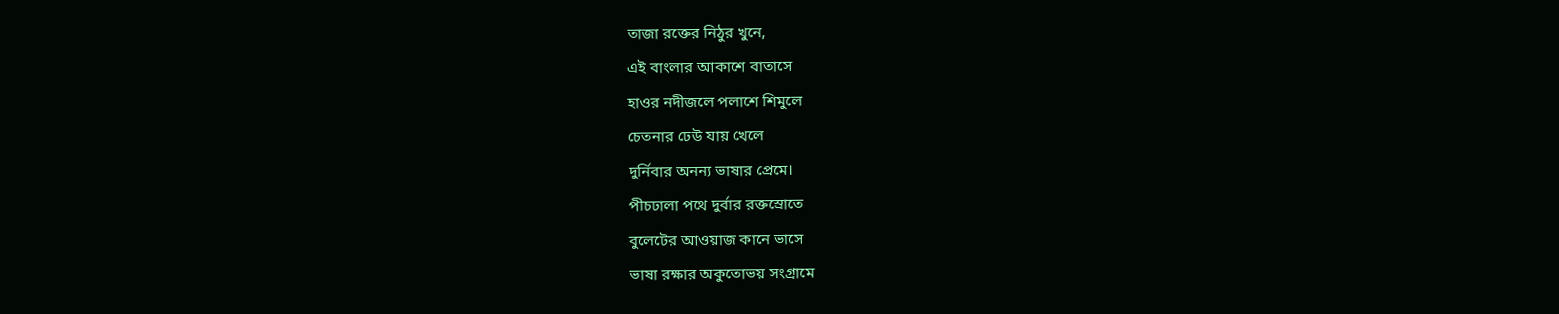তাজা রক্তের নিঠুর খুনে,
এই বাংলার আকাশে বাতাসে
হাওর নদীজলে পলাশে শিমুলে
চেতনার ঢেউ যায় খেলে
দুর্নিবার অনন্য ভাষার প্রেমে।
পীচঢালা পথে দুর্বার রক্তস্রোতে
বুলেটের আওয়াজ কানে ভাসে
ভাষা রক্ষার অকুতোভয় সংগ্রামে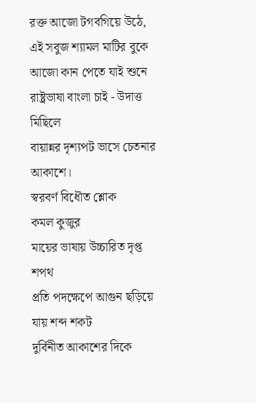রক্ত আজো টগবগিয়ে উঠে,
এই সবুজ শ্যামল মাটির বুকে
আজো কান পেতে যাই শুনে
রাষ্ট্রভাষা বাংলা চাই - উদাত্ত মিছিলে
বায়ান্নর দৃশ্যপট ভাসে চেতনার আকাশে।
স্বরবর্ণ বিধৌত শ্লোক
কমল কুজুর
মায়ের ভাষায় উচ্চারিত দৃপ্ত শপথ
প্রতি পদক্ষেপে আগুন ছড়িয়ে যায় শব্দ শকট
দুর্বিনীত আকাশের দিকে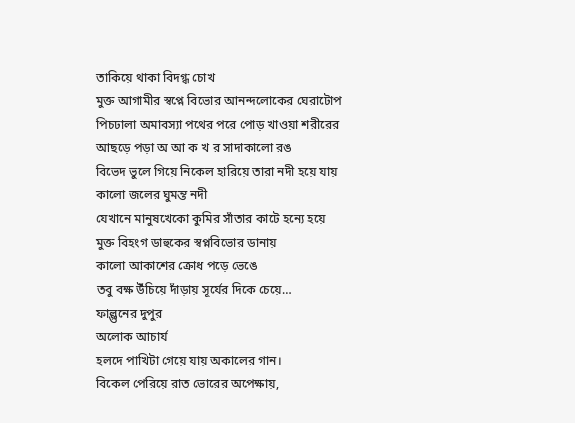তাকিয়ে থাকা বিদগ্ধ চোখ
মুক্ত আগামীর স্বপ্নে বিভোর আনন্দলোকের ঘেরাটোপ
পিচঢালা অমাবস্যা পথের পরে পোড় খাওয়া শরীরের
আছড়ে পড়া অ আ ক খ র সাদাকালো রঙ
বিভেদ ভুলে গিয়ে নিকেল হারিয়ে তারা নদী হয়ে যায়
কালো জলের ঘুমন্ত নদী
যেখানে মানুষখেকো কুমির সাঁতার কাটে হন্যে হয়ে
মুক্ত বিহংগ ডাহুকের স্বপ্নবিভোর ডানায়
কালো আকাশের ক্রোধ পড়ে ভেঙে
তবু বক্ষ উঁচিয়ে দাঁড়ায় সূর্যের দিকে চেয়ে…
ফাল্গুনের দুপুর
অলোক আচার্য
হলদে পাখিটা গেয়ে যায় অকালের গান।
বিকেল পেরিয়ে রাত ভোরের অপেক্ষায়,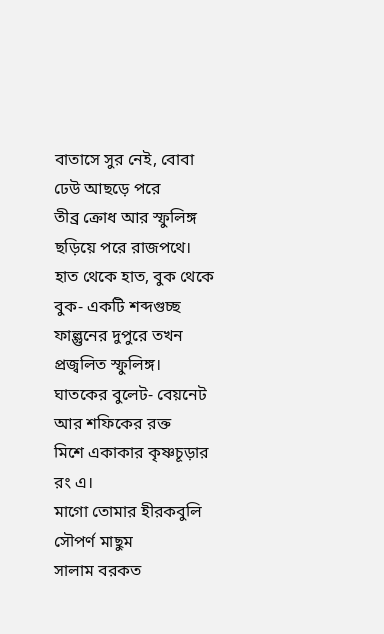বাতাসে সুর নেই, বোবা ঢেউ আছড়ে পরে
তীব্র ক্রোধ আর স্ফুলিঙ্গ ছড়িয়ে পরে রাজপথে।
হাত থেকে হাত, বুক থেকে বুক- একটি শব্দগুচ্ছ
ফাল্গুনের দুপুরে তখন প্রজ্বলিত স্ফুলিঙ্গ।
ঘাতকের বুলেট- বেয়নেট আর শফিকের রক্ত
মিশে একাকার কৃষ্ণচূড়ার রং এ।
মাগো তোমার হীরকবুলি
সৌপর্ণ মাছুম
সালাম বরকত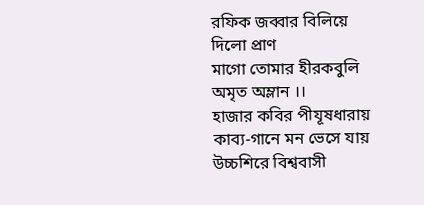রফিক জব্বার বিলিয়ে দিলো প্রাণ
মাগো তোমার হীরকবুলি অমৃত অম্লান ।।
হাজার কবির পীযূষধারায়
কাব্য-গানে মন ভেসে যায়
উচ্চশিরে বিশ্ববাসী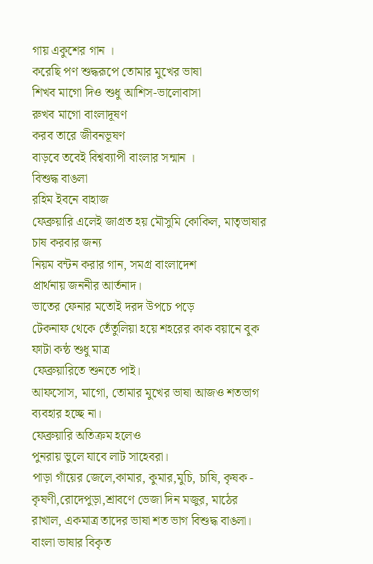গায় একুশের গান ।
করেছি পণ শুদ্ধরূপে তোমার মুখের ভাষা
শিখব মাগো দিও শুধু আশিস-ভালোবাসা
রুখব মাগো বাংলাদূষণ
করব তারে জীবনভূষণ
বাড়বে তবেই বিশ্বব্যাপী বাংলার সন্মান ।
বিশুদ্ধ বাঙলা
রহিম ইবনে বাহাজ
ফেব্রুয়ারি এলেই জাগ্রত হয় মৌসুমি কোকিল, মাতৃভাষার চাষ করবার জন্য
নিয়ম বন্টন করার গান, সমগ্র বাংলাদেশ
প্রার্থনায় জননীর আর্তনাদ।
ভাতের ফেনার মতোই দরদ উপচে পড়ে
টেকনাফ থেকে তেঁতুলিয়া হয়ে শহরের কাক বয়ানে বুক ফাটা কন্ঠ শুধু মাত্র
ফেব্রুয়ারিতে শুনতে পাই।
আফসোস, মাগো, তোমার মুখের ভাষা আজও শতভাগ ব্যবহার হচ্ছে না।
ফেব্রুয়ারি অতিক্রম হলেও
পুনরায় ভুলে যাবে লাট সাহেবরা।
পাড়া গাঁয়ের জেলে,কামার, কুমার,মুচি, চাষি, কৃষক - কৃষণী,রোদেপুড়া,শ্রাবণে ভেজা দিন মজুর, মাঠের রাখাল, একমাত্র তাদের ভাষা শত ভাগ বিশুদ্ধ বাঙলা। বাংলা ভাষার বিকৃত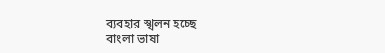ব্যবহার স্খলন হচ্ছে
বাংলা ভাষা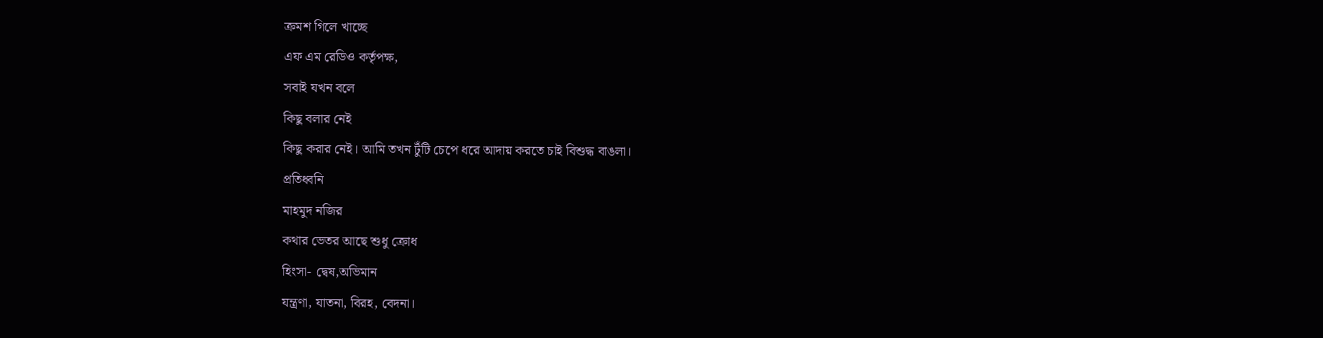ক্রমশ গিলে খাচ্ছে
এফ এম রেডিও কর্তৃপক্ষ,
সবাই যখন বলে
কিছু বলার নেই
কিছু করার নেই। আমি তখন টুঁটি চেপে ধরে আদায় করতে চাই বিশুদ্ধ বাঙলা।
প্রতিধ্বনি
মাহমুদ নজির
কথার ভেতর আছে শুধু ক্রোধ
হিংসা- দ্বেষ,অভিমান
যন্ত্রণা, যাতনা, বিরহ, বেদনা।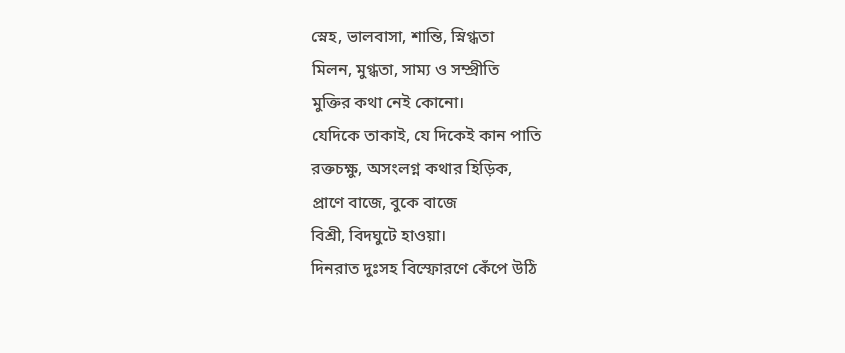স্নেহ, ভালবাসা, শান্তি, স্নিগ্ধতা
মিলন, মুগ্ধতা, সাম্য ও সম্প্রীতি
মুক্তির কথা নেই কোনো।
যেদিকে তাকাই, যে দিকেই কান পাতি
রক্তচক্ষু, অসংলগ্ন কথার হিড়িক,
প্রাণে বাজে, বুকে বাজে
বিশ্রী, বিদঘুটে হাওয়া।
দিনরাত দুঃসহ বিস্ফোরণে কেঁপে উঠি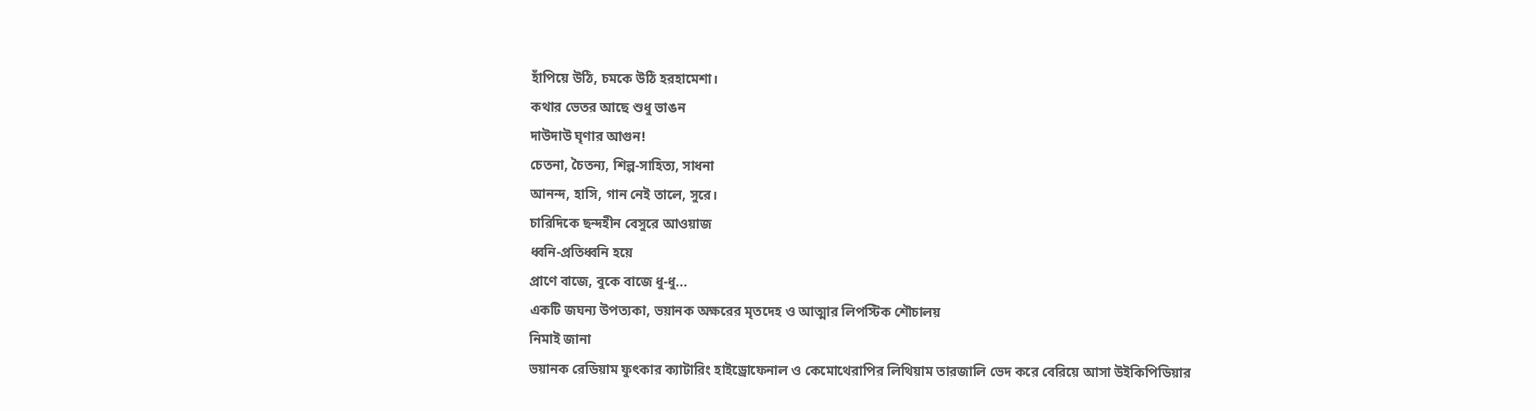হাঁপিয়ে উঠি, চমকে উঠি হরহামেশা।
কথার ভেতর আছে শুধু ভাঙন
দাউদাউ ঘৃণার আগুন!
চেতনা, চৈতন্য, শিল্প-সাহিত্য, সাধনা
আনন্দ, হাসি, গান নেই তালে, সুরে।
চারিদিকে ছন্দহীন বেসুরে আওয়াজ
ধ্বনি-প্রতিধ্বনি হয়ে
প্রাণে বাজে, বুকে বাজে ধু-ধু...
একটি জঘন্য উপত্যকা, ভয়ানক অক্ষরের মৃতদেহ ও আত্মার লিপস্টিক শৌচালয়
নিমাই জানা
ভয়ানক রেডিয়াম ফুৎকার ক্যাটারিং হাইড্রোফেনাল ও কেমোথেরাপির লিথিয়াম তারজালি ভেদ করে বেরিয়ে আসা উইকিপিডিয়ার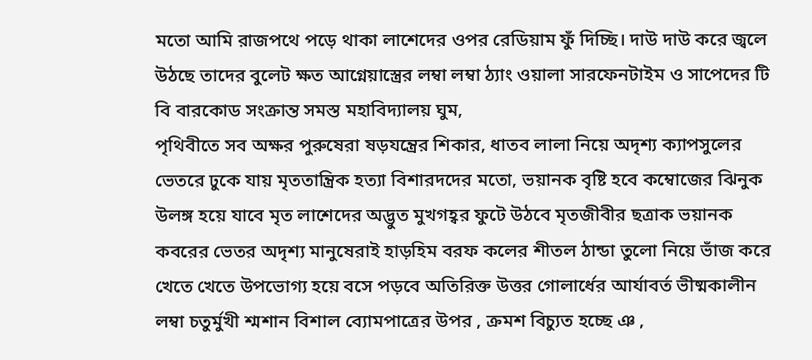মতো আমি রাজপথে পড়ে থাকা লাশেদের ওপর রেডিয়াম ফুঁ দিচ্ছি। দাউ দাউ করে জ্বলে উঠছে তাদের বুলেট ক্ষত আগ্নেয়াস্ত্রের লম্বা লম্বা ঠ্যাং ওয়ালা সারফেনটাইম ও সাপেদের টি বি বারকোড সংক্রান্ত সমস্ত মহাবিদ্যালয় ঘুম,
পৃথিবীতে সব অক্ষর পুরুষেরা ষড়যন্ত্রের শিকার, ধাতব লালা নিয়ে অদৃশ্য ক্যাপসুলের ভেতরে ঢুকে যায় মৃততান্ত্রিক হত্যা বিশারদদের মতো, ভয়ানক বৃষ্টি হবে কম্বোজের ঝিনুক উলঙ্গ হয়ে যাবে মৃত লাশেদের অদ্ভুত মুখগহ্বর ফুটে উঠবে মৃতজীবীর ছত্রাক ভয়ানক কবরের ভেতর অদৃশ্য মানুষেরাই হাড়হিম বরফ কলের শীতল ঠান্ডা তুলো নিয়ে ভাঁজ করে খেতে খেতে উপভোগ্য হয়ে বসে পড়বে অতিরিক্ত উত্তর গোলার্ধের আর্যাবর্ত ভীষ্মকালীন লম্বা চতুর্মুখী শ্মশান বিশাল ব্যোমপাত্রের উপর , ক্রমশ বিচ্যুত হচ্ছে ঞ ,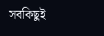সবকিছুই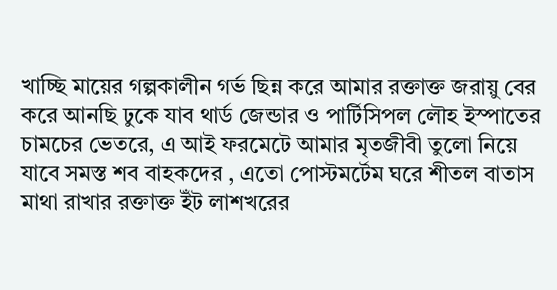খাচ্ছি মায়ের গল্পকালীন গর্ভ ছিন্ন করে আমার রক্তাক্ত জরায়ু বের করে আনছি ঢুকে যাব থার্ড জেন্ডার ও পার্টিসিপল লৌহ ইস্পাতের চামচের ভেতরে, এ আই ফরমেটে আমার মৃতজীবী তুলো নিয়ে যাবে সমস্ত শব বাহকদের , এতো পোস্টমর্টেম ঘরে শীতল বাতাস মাথা রাখার রক্তাক্ত ইঁট লাশখরের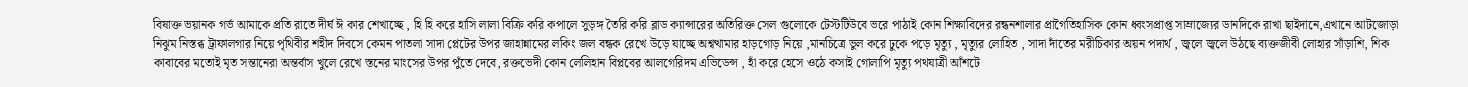বিষাক্ত ভয়ানক গর্ভ আমাকে প্রতি রাতে দীর্ঘ ঈ কার শেখাচ্ছে , হি হি করে হাসি লালা বিক্রি করি কপালে সুড়ঙ্গ তৈরি করি ব্লাড ক্যান্সারের অতিরিক্ত সেল গুলোকে টেস্টটিউবে ভরে পাঠাই কোন শিক্ষাবিদের রন্ধনশালার প্রাগৈতিহাসিক কোন ধ্বংসপ্রাপ্ত সাম্রাজ্যের ডানদিকে রাখা ছাইদানে,এখানে আটজোড়া নিঝুম নিস্তব্ধ ট্রাফালগার নিয়ে পৃথিবীর শহীদ দিবসে কেমন পাতলা সাদা প্লেটের উপর জাহান্নামের লকিং জল বন্ধক রেখে উড়ে যাচ্ছে অশ্বত্থামার হাড়গোড় নিয়ে ,মানচিত্রে ভুল করে ঢুকে পড়ে মৃত্যু , মৃত্যুর লোহিত , সাদা দাঁতের মরীচিকার অয়ন পদার্থ , জ্বলে জ্বলে উঠছে ব্যক্তজীবী লোহার সাঁড়াশি, শিক কাবাবের মতোই মৃত সন্তানেরা অন্তর্বাস খুলে রেখে স্তনের মাংসের উপর পুঁতে দেবে, রক্তভেদী কোন লেলিহান বিপ্লবের আলগেরিদম এভিডেন্স , হাঁ করে হেসে ওঠে কসাই গোলাপি মৃত্যু পথযাত্রী আঁশটে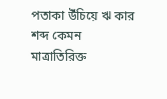পতাকা উঁচিয়ে ঋ কার শব্দ কেমন মাত্রাতিরিক্ত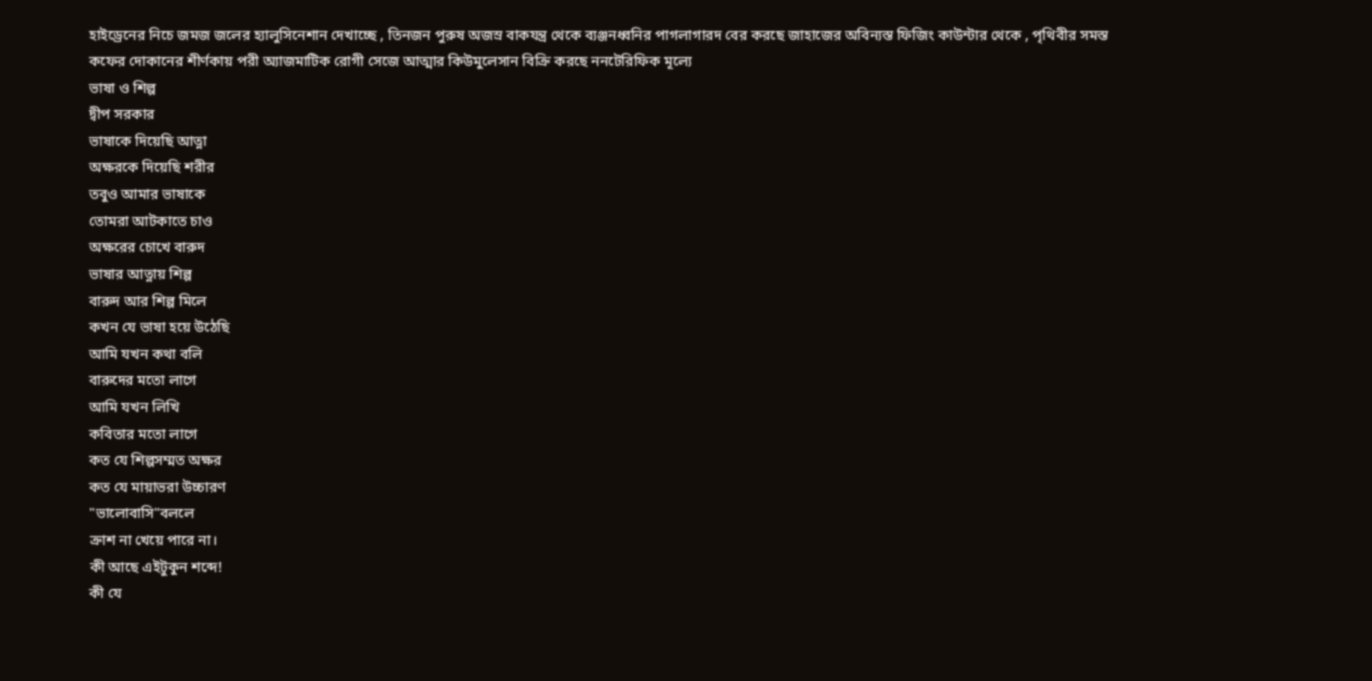হাইড্রেনের নিচে জমজ জলের হ্যালুসিনেশান দেখাচ্ছে , তিনজন পুরুষ অজস্র বাকযন্ত্র থেকে ব্যঞ্জনধ্বনির পাগলাগারদ বের করছে জাহাজের অবিন্যস্ত ফিজিং কাউন্টার থেকে , পৃথিবীর সমস্ত কফের দোকানের শীর্ণকায় পরী অ্যাজমাটিক রোগী সেজে আত্মার কিউমুলেসান বিক্রি করছে ননটেরিফিক মূল্যে
ভাষা ও শিল্প
দ্বীপ সরকার
ভাষাকে দিয়েছি আত্না
অক্ষরকে দিয়েছি শরীর
তবুও আমার ভাষাকে
তোমরা আটকাতে চাও
অক্ষরের চোখে বারুদ
ভাষার আত্নায় শিল্প
বারুদ আর শিল্প মিলে
কখন যে ভাষা হয়ে উঠেছি
আমি যখন কথা বলি
বারুদের মতো লাগে
আমি যখন লিখি
কবিতার মতো লাগে
কত যে শিল্পসম্মত অক্ষর
কত যে মায়াভরা উচ্চারণ
"ভালোবাসি"বললে
ক্রাশ না খেয়ে পারে না।
কী আছে এইটুকুন শব্দে!
কী যে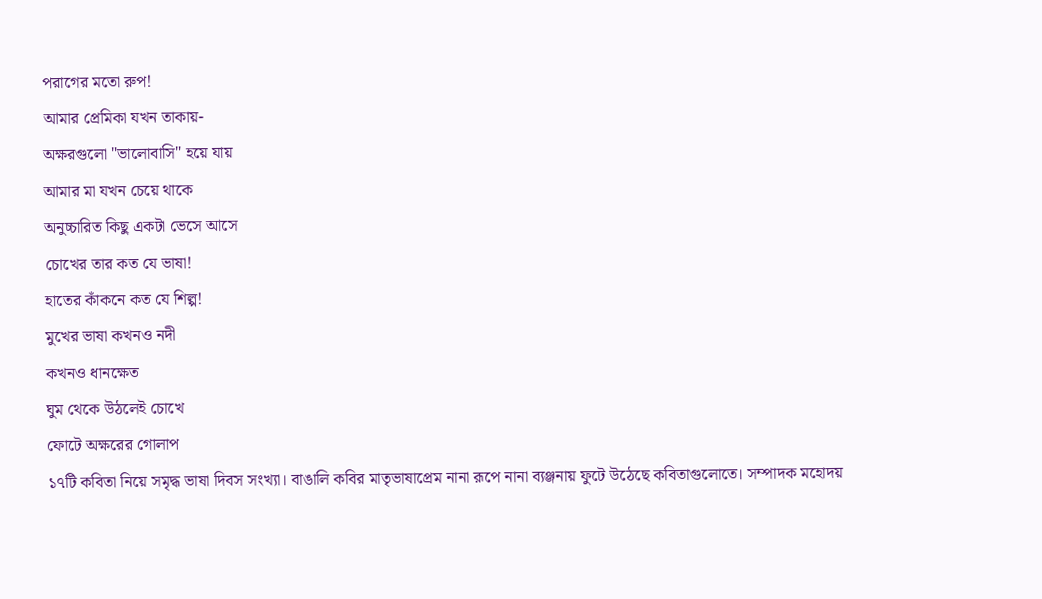পরাগের মতো রুপ!
আমার প্রেমিকা যখন তাকায়-
অক্ষরগুলো "ভালোবাসি" হয়ে যায়
আমার মা যখন চেয়ে থাকে
অনুচ্চারিত কিছু একটা ভেসে আসে
চোখের তার কত যে ভাষা!
হাতের কাঁকনে কত যে শিল্প!
মুখের ভাষা কখনও নদী
কখনও ধানক্ষেত
ঘুম থেকে উঠলেই চোখে
ফোটে অক্ষরের গোলাপ
১৭টি কবিতা নিয়ে সমৃদ্ধ ভাষা দিবস সংখ্যা। বাঙালি কবির মাতৃভাষাপ্রেম নানা রূপে নানা ব্যঞ্জনায় ফুটে উঠেছে কবিতাগুলোতে। সম্পাদক মহোদয়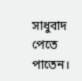সাধুবাদ পেতে পাতেন।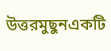উত্তরমুছুনএকটি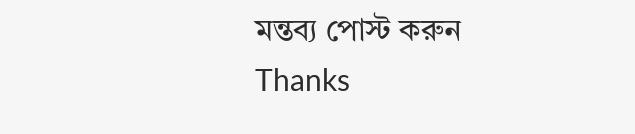মন্তব্য পোস্ট করুন
Thanks